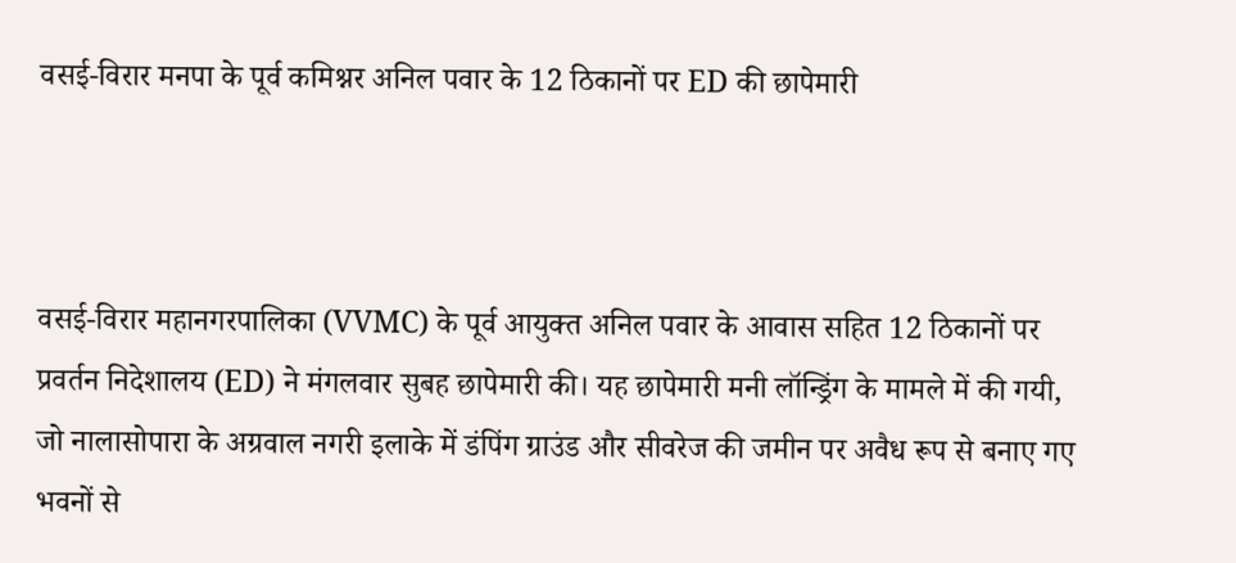वसई-विरार मनपा के पूर्व कमिश्नर अनिल पवार के 12 ठिकानों पर ED की छापेमारी



वसई-विरार महानगरपालिका (VVMC) के पूर्व आयुक्त अनिल पवार के आवास सहित 12 ठिकानों पर प्रवर्तन निदेशालय (ED) ने मंगलवार सुबह छापेमारी की। यह छापेमारी मनी लॉन्ड्रिंग के मामले में की गयी, जो नालासोपारा के अग्रवाल नगरी इलाके में डंपिंग ग्राउंड और सीवरेज की जमीन पर अवैध रूप से बनाए गए भवनों से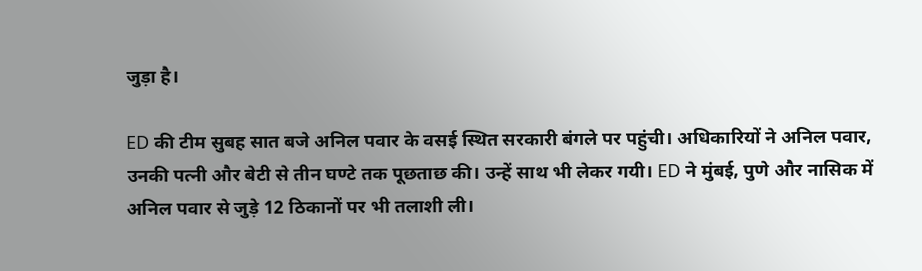जुड़ा है।

ED की टीम सुबह सात बजे अनिल पवार के वसई स्थित सरकारी बंगले पर पहुंची। अधिकारियों ने अनिल पवार, उनकी पत्नी और बेटी से तीन घण्टे तक पूछताछ की। उन्हें साथ भी लेकर गयी। ED ने मुंबई, पुणे और नासिक में अनिल पवार से जुड़े 12 ठिकानों पर भी तलाशी ली।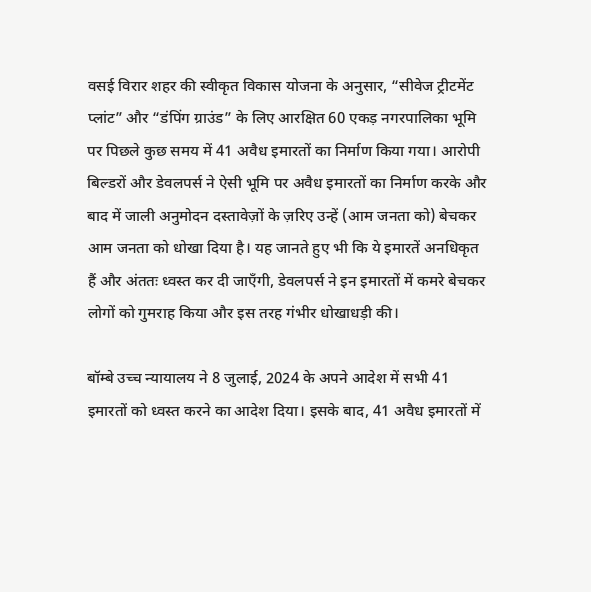वसई विरार शहर की स्वीकृत विकास योजना के अनुसार, “सीवेज ट्रीटमेंट प्लांट” और “डंपिंग ग्राउंड” के लिए आरक्षित 60 एकड़ नगरपालिका भूमि पर पिछले कुछ समय में 41 अवैध इमारतों का निर्माण किया गया। आरोपी बिल्डरों और डेवलपर्स ने ऐसी भूमि पर अवैध इमारतों का निर्माण करके और बाद में जाली अनुमोदन दस्तावेज़ों के ज़रिए उन्हें (आम जनता को) बेचकर आम जनता को धोखा दिया है। यह जानते हुए भी कि ये इमारतें अनधिकृत हैं और अंततः ध्वस्त कर दी जाएँगी, डेवलपर्स ने इन इमारतों में कमरे बेचकर लोगों को गुमराह किया और इस तरह गंभीर धोखाधड़ी की।

बॉम्बे उच्च न्यायालय ने 8 जुलाई, 2024 के अपने आदेश में सभी 41 इमारतों को ध्वस्त करने का आदेश दिया। इसके बाद, 41 अवैध इमारतों में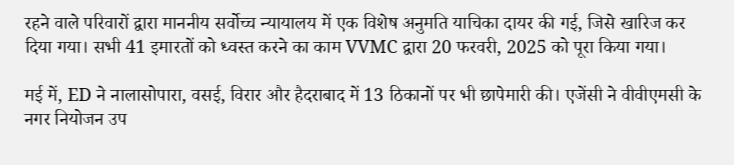रहने वाले परिवारों द्वारा माननीय सर्वोच्च न्यायालय में एक विशेष अनुमति याचिका दायर की गई, जिसे खारिज कर दिया गया। सभी 41 इमारतों को ध्वस्त करने का काम VVMC द्वारा 20 फरवरी, 2025 को पूरा किया गया।

मई में, ED ने नालासोपारा, वसई, विरार और हैदराबाद में 13 ठिकानों पर भी छापेमारी की। एजेंसी ने वीवीएमसी के नगर नियोजन उप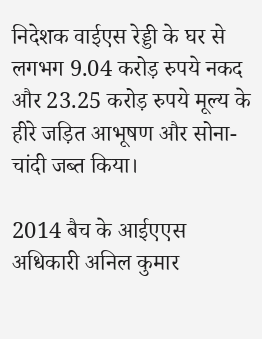निदेशक वाईएस रेड्डी के घर से लगभग 9.04 करोड़ रुपये नकद और 23.25 करोड़ रुपये मूल्य के हीरे जड़ित आभूषण और सोना-चांदी जब्त किया।

2014 बैच के आईएएस अधिकारी अनिल कुमार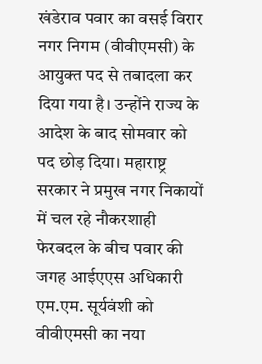खंडेराव पवार का वसई विरार नगर निगम (वीवीएमसी) के आयुक्त पद से तबादला कर दिया गया है। उन्होंने राज्य के आदेश के बाद सोमवार को पद छोड़ दिया। महाराष्ट्र सरकार ने प्रमुख नगर निकायों में चल रहे नौकरशाही फेरबदल के बीच पवार की जगह आईएएस अधिकारी एम.एम. सूर्यवंशी को वीवीएमसी का नया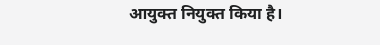आयुक्त नियुक्त किया है।